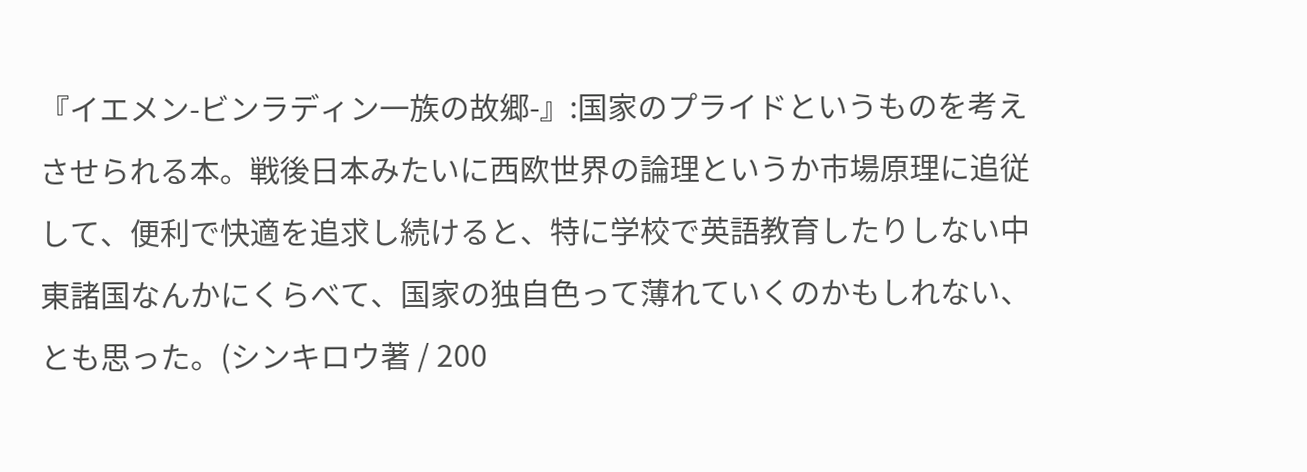『イエメン-ビンラディン一族の故郷-』:国家のプライドというものを考えさせられる本。戦後日本みたいに西欧世界の論理というか市場原理に追従して、便利で快適を追求し続けると、特に学校で英語教育したりしない中東諸国なんかにくらべて、国家の独自色って薄れていくのかもしれない、とも思った。(シンキロウ著 / 200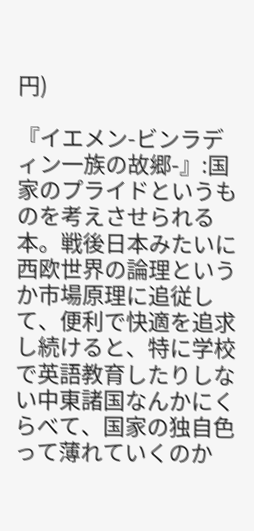円)

『イエメン-ビンラディン一族の故郷-』:国家のプライドというものを考えさせられる本。戦後日本みたいに西欧世界の論理というか市場原理に追従して、便利で快適を追求し続けると、特に学校で英語教育したりしない中東諸国なんかにくらべて、国家の独自色って薄れていくのか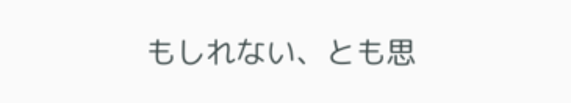もしれない、とも思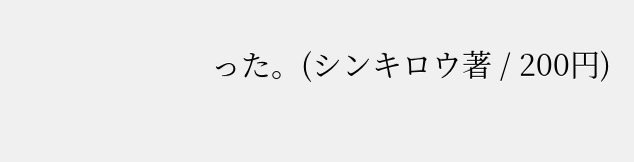った。(シンキロウ著 / 200円)